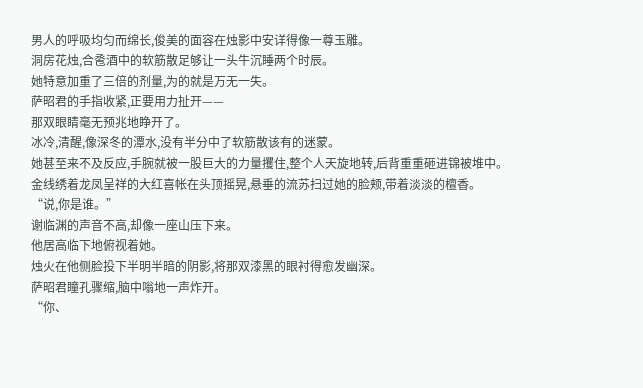男人的呼吸均匀而绵长,俊美的面容在烛影中安详得像一尊玉雕。
洞房花烛,合卺酒中的软筋散足够让一头牛沉睡两个时辰。
她特意加重了三倍的剂量,为的就是万无一失。
萨昭君的手指收紧,正要用力扯开——
那双眼睛毫无预兆地睁开了。
冰冷,清醒,像深冬的潭水,没有半分中了软筋散该有的迷蒙。
她甚至来不及反应,手腕就被一股巨大的力量攫住,整个人天旋地转,后背重重砸进锦被堆中。
金线绣着龙凤呈祥的大红喜帐在头顶摇晃,悬垂的流苏扫过她的脸颊,带着淡淡的檀香。
“说,你是谁。”
谢临渊的声音不高,却像一座山压下来。
他居高临下地俯视着她。
烛火在他侧脸投下半明半暗的阴影,将那双漆黑的眼衬得愈发幽深。
萨昭君瞳孔骤缩,脑中嗡地一声炸开。
“你、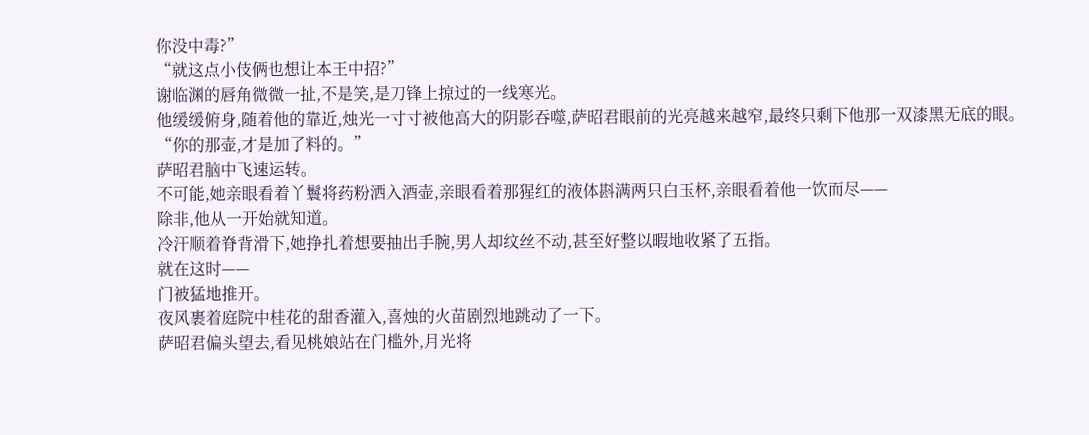你没中毒?”
“就这点小伎俩也想让本王中招?”
谢临渊的唇角微微一扯,不是笑,是刀锋上掠过的一线寒光。
他缓缓俯身,随着他的靠近,烛光一寸寸被他高大的阴影吞噬,萨昭君眼前的光亮越来越窄,最终只剩下他那一双漆黑无底的眼。
“你的那壶,才是加了料的。”
萨昭君脑中飞速运转。
不可能,她亲眼看着丫鬟将药粉洒入酒壶,亲眼看着那猩红的液体斟满两只白玉杯,亲眼看着他一饮而尽——
除非,他从一开始就知道。
冷汗顺着脊背滑下,她挣扎着想要抽出手腕,男人却纹丝不动,甚至好整以暇地收紧了五指。
就在这时——
门被猛地推开。
夜风裹着庭院中桂花的甜香灌入,喜烛的火苗剧烈地跳动了一下。
萨昭君偏头望去,看见桃娘站在门槛外,月光将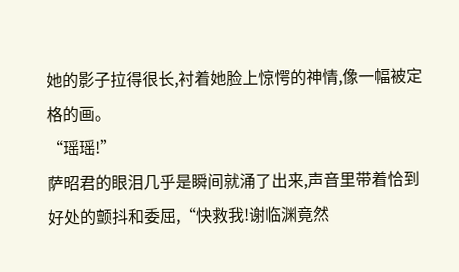她的影子拉得很长,衬着她脸上惊愕的神情,像一幅被定格的画。
“瑶瑶!”
萨昭君的眼泪几乎是瞬间就涌了出来,声音里带着恰到好处的颤抖和委屈,“快救我!谢临渊竟然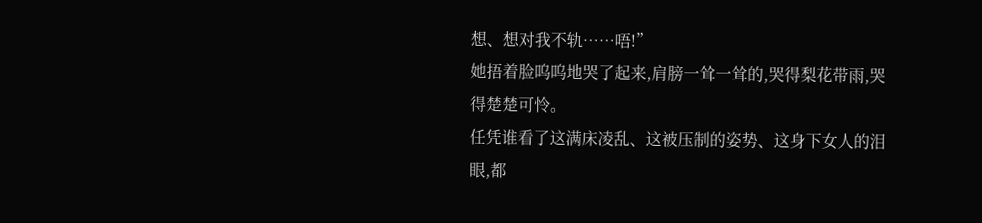想、想对我不轨……唔!”
她捂着脸呜呜地哭了起来,肩膀一耸一耸的,哭得梨花带雨,哭得楚楚可怜。
任凭谁看了这满床凌乱、这被压制的姿势、这身下女人的泪眼,都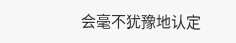会毫不犹豫地认定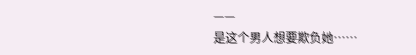——
是这个男人想要欺负她……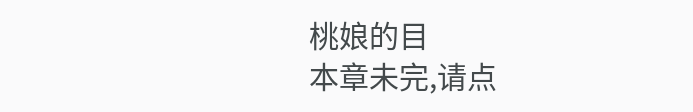桃娘的目
本章未完,请点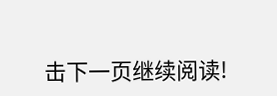击下一页继续阅读!